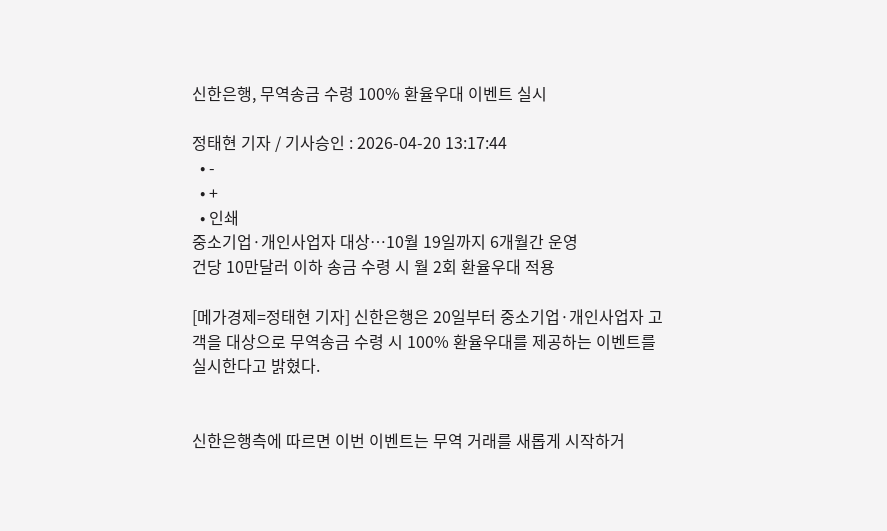신한은행, 무역송금 수령 100% 환율우대 이벤트 실시

정태현 기자 / 기사승인 : 2026-04-20 13:17:44
  • -
  • +
  • 인쇄
중소기업·개인사업자 대상…10월 19일까지 6개월간 운영
건당 10만달러 이하 송금 수령 시 월 2회 환율우대 적용

[메가경제=정태현 기자] 신한은행은 20일부터 중소기업·개인사업자 고객을 대상으로 무역송금 수령 시 100% 환율우대를 제공하는 이벤트를 실시한다고 밝혔다.


신한은행측에 따르면 이번 이벤트는 무역 거래를 새롭게 시작하거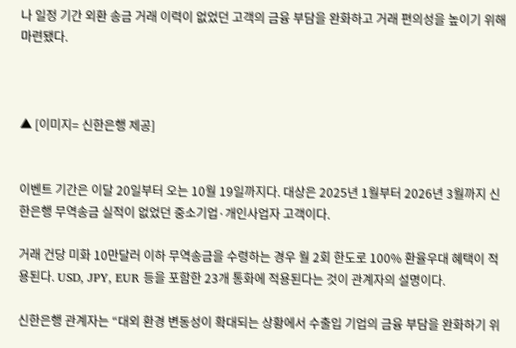나 일정 기간 외환 송금 거래 이력이 없었던 고객의 금융 부담을 완화하고 거래 편의성을 높이기 위해 마련됐다.



▲ [이미지= 신한은행 제공]


이벤트 기간은 이달 20일부터 오는 10월 19일까지다. 대상은 2025년 1월부터 2026년 3월까지 신한은행 무역송금 실적이 없었던 중소기업·개인사업자 고객이다.

거래 건당 미화 10만달러 이하 무역송금을 수령하는 경우 월 2회 한도로 100% 환율우대 혜택이 적용된다. USD, JPY, EUR 등을 포함한 23개 통화에 적용된다는 것이 관계자의 설명이다.

신한은행 관계자는 “대외 환경 변동성이 확대되는 상황에서 수출입 기업의 금융 부담을 완화하기 위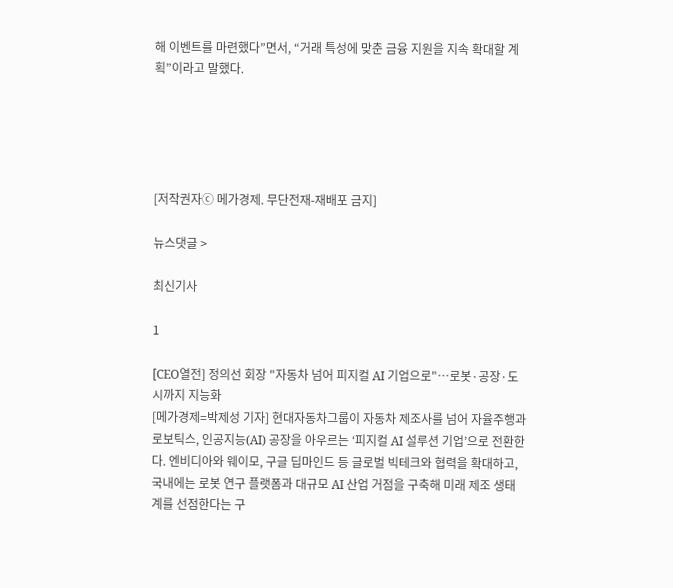해 이벤트를 마련했다”면서, “거래 특성에 맞춘 금융 지원을 지속 확대할 계획”이라고 말했다.





[저작권자ⓒ 메가경제. 무단전재-재배포 금지]

뉴스댓글 >

최신기사

1

[CEO열전] 정의선 회장 "자동차 넘어 피지컬 AI 기업으로"…로봇·공장·도시까지 지능화
[메가경제=박제성 기자] 현대자동차그룹이 자동차 제조사를 넘어 자율주행과 로보틱스, 인공지능(AI) 공장을 아우르는 ‘피지컬 AI 설루션 기업’으로 전환한다. 엔비디아와 웨이모, 구글 딥마인드 등 글로벌 빅테크와 협력을 확대하고, 국내에는 로봇 연구 플랫폼과 대규모 AI 산업 거점을 구축해 미래 제조 생태계를 선점한다는 구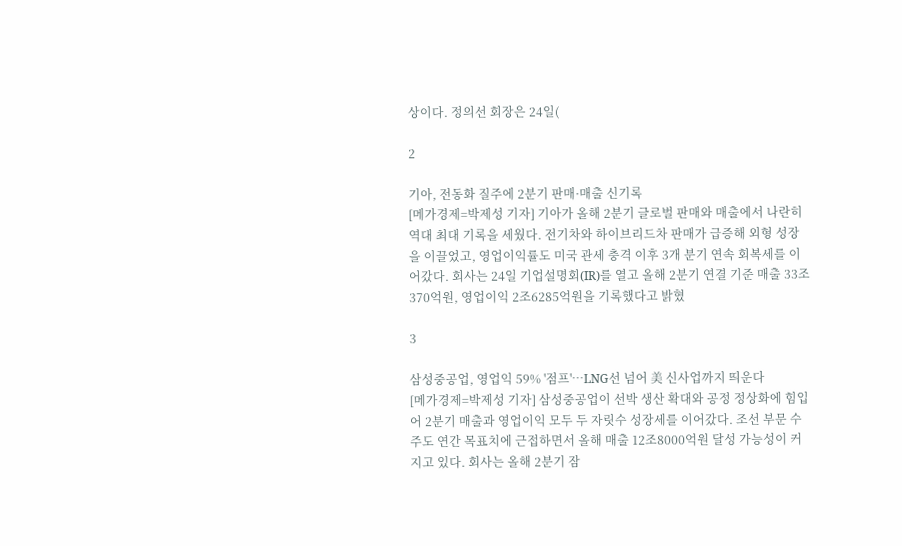상이다. 정의선 회장은 24일(

2

기아, 전동화 질주에 2분기 판매·매출 신기록
[메가경제=박제성 기자] 기아가 올해 2분기 글로벌 판매와 매출에서 나란히 역대 최대 기록을 세웠다. 전기차와 하이브리드차 판매가 급증해 외형 성장을 이끌었고, 영업이익률도 미국 관세 충격 이후 3개 분기 연속 회복세를 이어갔다. 회사는 24일 기업설명회(IR)를 열고 올해 2분기 연결 기준 매출 33조370억원, 영업이익 2조6285억원을 기록했다고 밝혔

3

삼성중공업, 영업익 59% '점프'…LNG선 넘어 美 신사업까지 띄운다
[메가경제=박제성 기자] 삼성중공업이 선박 생산 확대와 공정 정상화에 힘입어 2분기 매출과 영업이익 모두 두 자릿수 성장세를 이어갔다. 조선 부문 수주도 연간 목표치에 근접하면서 올해 매출 12조8000억원 달성 가능성이 커지고 있다. 회사는 올해 2분기 잠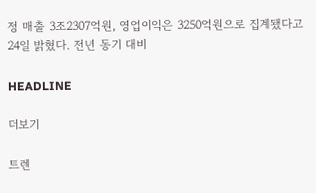정 매출 3조2307억원, 영업이익은 3250억원으로 집계됐다고 24일 밝혔다. 전년 동기 대비

HEADLINE

더보기

트렌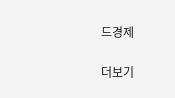드경제

더보기